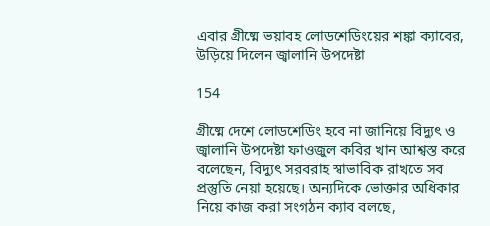এবার গ্রীষ্মে ভয়াবহ লোডশেডিংয়ের শঙ্কা ক্যাবের, উড়িয়ে দিলেন জ্বালানি উপদেষ্টা

154

গ্রীষ্মে দেশে লোডশেডিং হবে না জানিয়ে বিদ্যুৎ ও জ্বালানি উপদেষ্টা ফাওজুল কবির খান আশ্বস্ত করে বলেছেন, বিদ্যুৎ সরবরাহ স্বাভাবিক রাখতে সব প্রস্তুতি নেয়া হয়েছে। অন্যদিকে ভোক্তার অধিকার নিয়ে কাজ করা সংগঠন ক্যাব বলছে,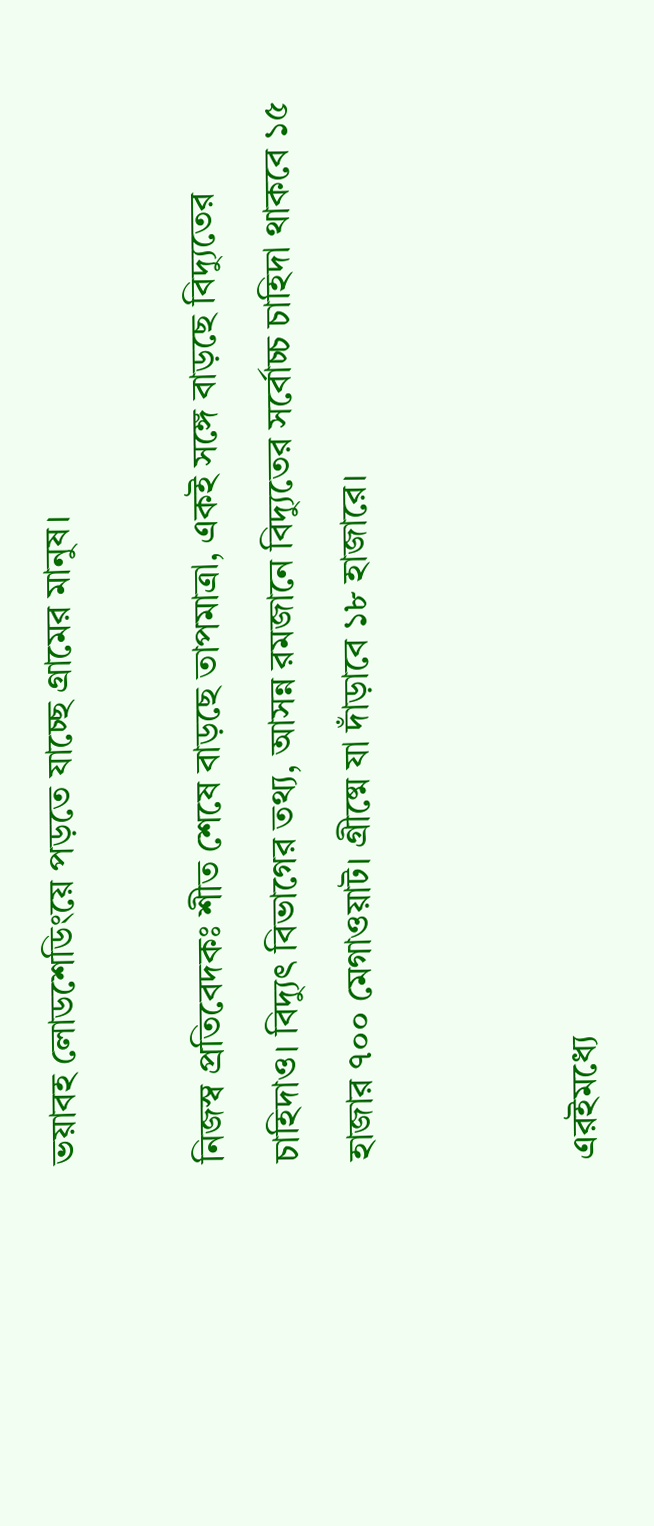ভয়াবহ লোডশেডিংয়ে পড়তে যাচ্ছে গ্রামের মানুষ।

নিজস্ব প্রতিবেদকঃ শীত শেষে বাড়ছে তাপমাত্রা, একই সঙ্গে বাড়ছে বিদ্যুতের চাহিদাও। বিদ্যুৎ বিভাগের তথ্য, আসন্ন রমজানে বিদ্যুতের সর্বোচ্চ চাহিদা থাকবে ১৫ হাজার ৭০০ মেগাওয়াট। গ্রীষ্মে যা দাঁড়াবে ১৮ হাজারে।


এরইমধ্যে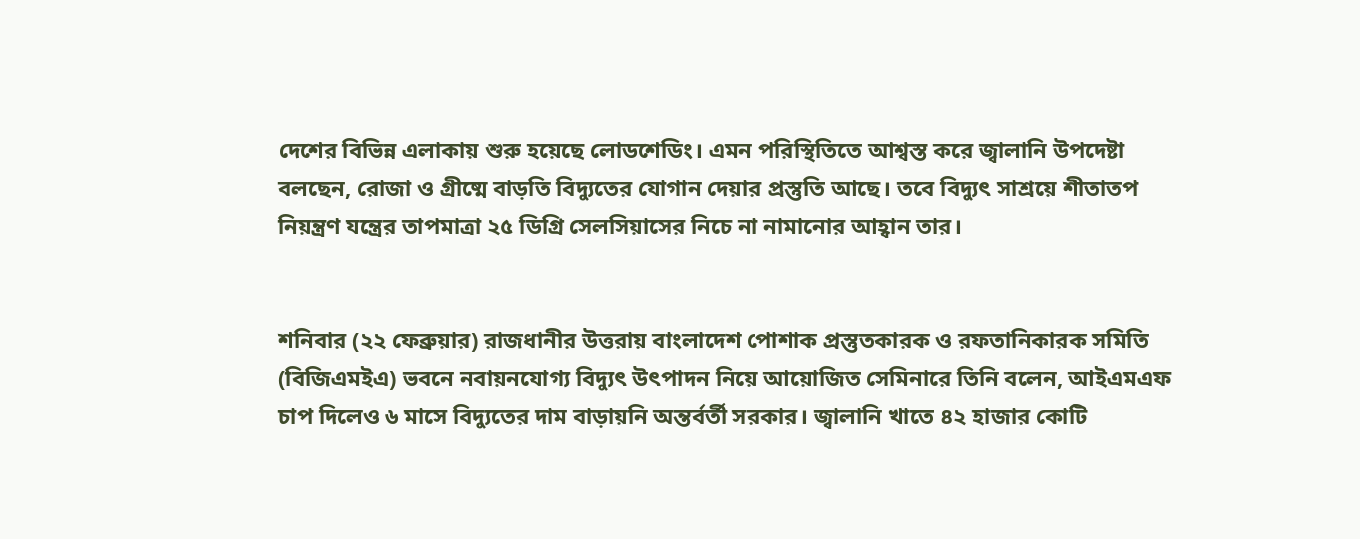দেশের বিভিন্ন এলাকায় শুরু হয়েছে লোডশেডিং। এমন পরিস্থিতিতে আশ্বস্ত করে জ্বালানি উপদেষ্টা বলছেন, রোজা ও গ্রীষ্মে বাড়তি বিদ্যুতের যোগান দেয়ার প্রস্তুতি আছে। তবে বিদ্যুৎ সাশ্রয়ে শীতাতপ নিয়ন্ত্রণ যন্ত্রের তাপমাত্রা ২৫ ডিগ্রি সেলসিয়াসের নিচে না নামানোর আহ্বান তার।


শনিবার (২২ ফেব্রুয়ার) রাজধানীর উত্তরায় বাংলাদেশ পোশাক প্রস্তুতকারক ও রফতানিকারক সমিতি (বিজিএমইএ) ভবনে নবায়নযোগ্য বিদ্যুৎ উৎপাদন নিয়ে আয়োজিত সেমিনারে তিনি বলেন, আইএমএফ চাপ দিলেও ৬ মাসে বিদ্যুতের দাম বাড়ায়নি অন্তর্বর্তী সরকার। জ্বালানি খাতে ৪২ হাজার কোটি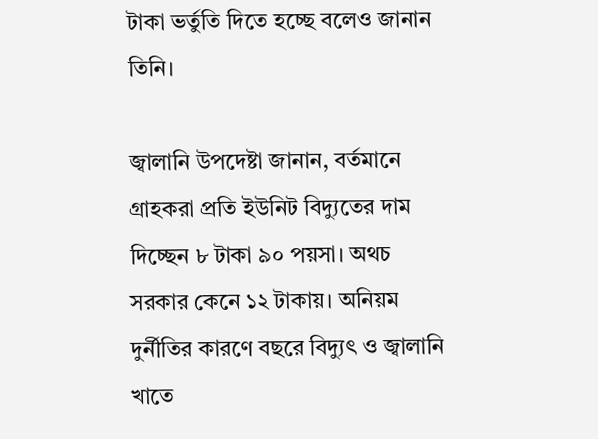টাকা ভর্তুতি দিতে হচ্ছে বলেও জানান তিনি।

জ্বালানি উপদেষ্টা জানান, বর্তমানে গ্রাহকরা প্রতি ইউনিট বিদ্যুতের দাম দিচ্ছেন ৮ টাকা ৯০ পয়সা। অথচ সরকার কেনে ১২ টাকায়। অনিয়ম দুর্নীতির কারণে বছরে বিদ্যুৎ ও জ্বালানি খাতে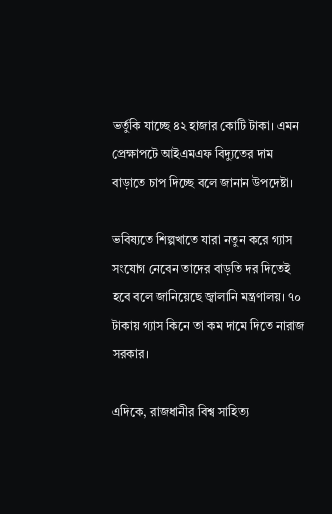ভর্তুকি যাচ্ছে ৪২ হাজার কোটি টাকা। এমন প্রেক্ষাপটে আইএমএফ বিদ্যুতের দাম বাড়াতে চাপ দিচ্ছে বলে জানান উপদেষ্টা।

ভবিষ্যতে শিল্পখাতে যারা নতুন করে গ্যাস সংযোগ নেবেন তাদের বাড়তি দর দিতেই হবে বলে জানিয়েছে জ্বালানি মন্ত্রণালয়। ৭০ টাকায় গ্যাস কিনে তা কম দামে দিতে নারাজ সরকার।

এদিকে, রাজধানীর বিশ্ব সাহিত্য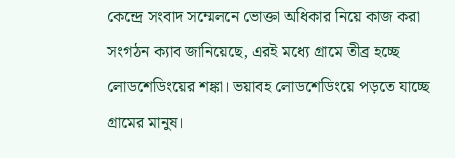কেন্দ্রে সংবাদ সম্মেলনে ভোক্তা অধিকার নিয়ে কাজ করা সংগঠন ক্যাব জানিয়েছে, এরই মধ্যে গ্রামে তীব্র হচ্ছে লোডশেডিংয়ের শঙ্কা। ভয়াবহ লোডশেডিংয়ে পড়তে যাচ্ছে গ্রামের মানুষ।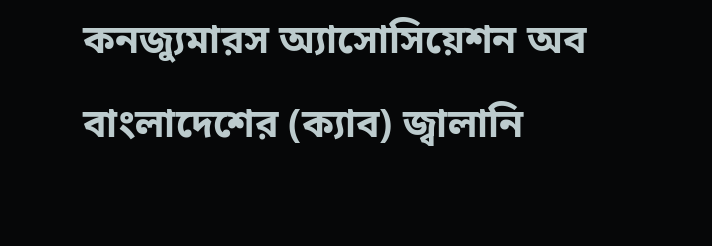কনজ্যুমারস অ্যাসোসিয়েশন অব বাংলাদেশের (ক্যাব) জ্বালানি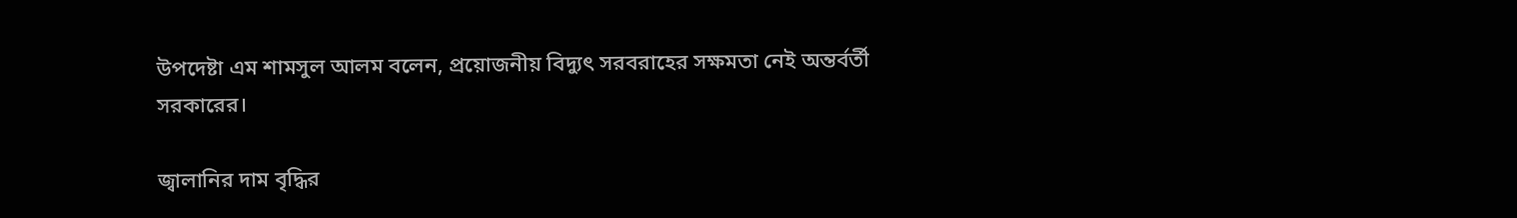উপদেষ্টা এম শামসুল আলম বলেন, প্রয়োজনীয় বিদ্যুৎ সরবরাহের সক্ষমতা নেই অন্তর্বর্তী সরকারের।

জ্বালানির দাম বৃদ্ধির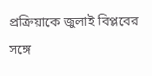প্রক্রিয়াকে জুলাই বিপ্লবের সঙ্গে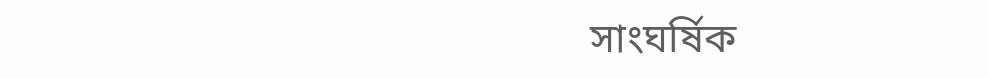সাংঘর্ষিক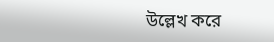উল্লেখ করে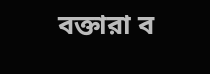বক্তারা ব